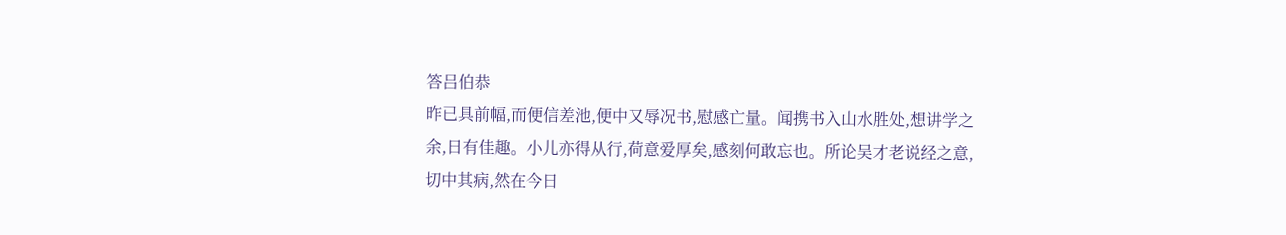答吕伯恭
昨已具前幅,而便信差池,便中又辱况书,慰感亡量。闻携书入山水胜处,想讲学之余,日有佳趣。小儿亦得从行,荷意爱厚矣,感刻何敢忘也。所论吴才老说经之意,切中其病,然在今日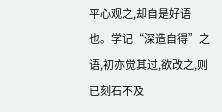平心观之,却自是好语也。学记“深造自得”之语,初亦觉其过,欲改之,则已刻石不及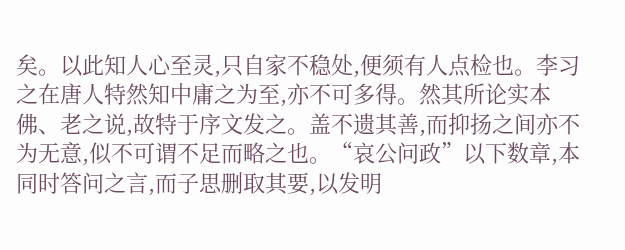矣。以此知人心至灵,只自家不稳处,便须有人点检也。李习之在唐人特然知中庸之为至,亦不可多得。然其所论实本佛、老之说,故特于序文发之。盖不遗其善,而抑扬之间亦不为无意,似不可谓不足而略之也。“哀公问政”以下数章,本同时答问之言,而子思删取其要,以发明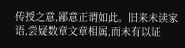传授之意,鄙意正谓如此。旧来未读家语,尝疑数章文章相属,而未有以证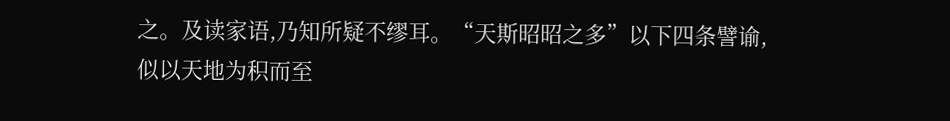之。及读家语,乃知所疑不缪耳。“天斯昭昭之多”以下四条譬谕,似以天地为积而至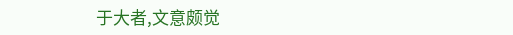于大者,文意颇觉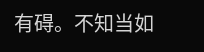有碍。不知当如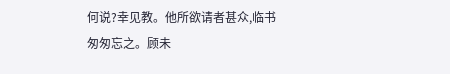何说?幸见教。他所欲请者甚众,临书匆匆忘之。顾未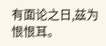有面论之日,兹为恨恨耳。